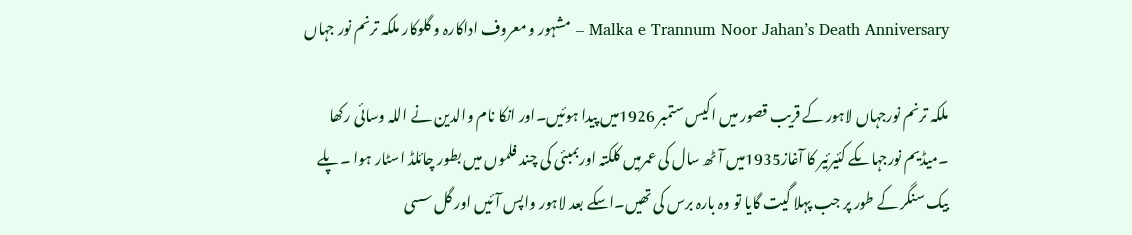Malka e Trannum Noor Jahan’s Death Anniversary – مشہور و معروف اداکارہ و گلوکار ملکہ ترنم نور جہاں

ملکہ ترنم نورجہاں لاہور کے قریب قصور میں اکیس ستمبر 1926میں پیدا ہوئیں۔اور انکا نام والدین نے اللہ وسائی رکھا ۔میڈیم نورجہاںکے کئیرئیر کا آغاز1935میں آٹھ سال کی عمرمیں کلکتہ اوربمبئی کی چند فلموں میں بطور چائلڈ اسٹار ہوا ۔پلے بیک سنگر کے طور پر جب پہلا گیت گایا تو وہ بارہ برس کی تھیں۔اسکے بعد لاہور واپس آئیں اور گل سسی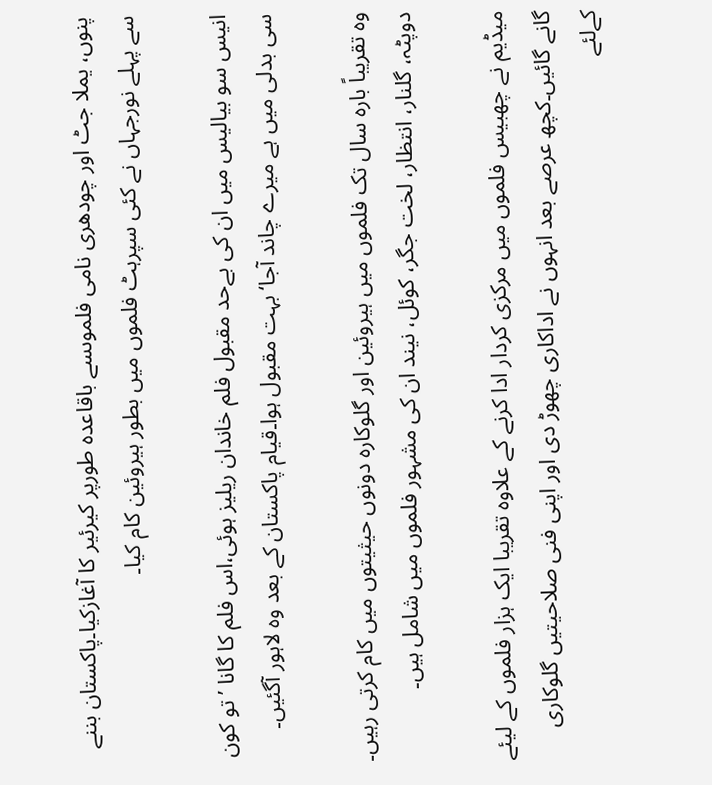پنوں، یملا جٹ اور چودھری نامی فلموںسے باقاعدہ طورپر کیرئیر کا آغازکیا۔پاکستان بننے سے پہلے نورجہاں نے کئی سپرہٹ فلموں میں بطور ہیروئین کام کیا۔

انیس سو بیالیس میں ان کی بےحد مقبول فلم خاندان ریلیز ہوئی،اس فلم کا گانا ’تو کون سی بدلی میں ہے میرے چاند آجا‘ بہت مقبول ہوا۔قیام پاکستان کے بعد وہ لاہور آگئیں۔

وہ تقریباً بارہ سال تک فلموں میں ہیروئین اور گلوکارہ دونوں حیثیتوں میں کام کرتی رہیں۔ دوپٹہ، گلنار، انتظار، لخت جگر، کوئل، نیند ان کی مشہور فلموں میں شامل ہیں۔

میڈیم نے چھبیس فلموں میں مرکزی کردار ادا کرنے کے علاوہ تقریبا ایک ہزار فلموں کے لیئے گانے گائیں۔کچھ عرصے بعد انہوں نے اداکاری چھوڑ دی اور اپنی فنی صلاحیتیں گلوکاری کےلئے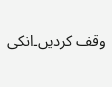وقف کردیں۔انکی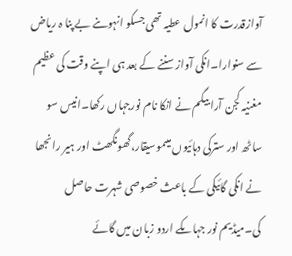آوازقدرت کا انمول عطیہ تھی جسکو انہوںنے بے پنا ہ ریاض سے سنوارا۔انکی آواز سننے کے بعد ہی اپنے وقت کی عظیم مغنیہ کجن آرا بیگم نے انکا نام نورجہاں رکھا۔انیس سو ساٹھ اور سترکی دہائیوں میںموسیقار،گھونگھٹ اور ہیر رانجھا نے انکی گائیکی کے باعث خصوصی شہرت حاصل کی۔میڈیم نور جہاںکے اردو زبان میں گائے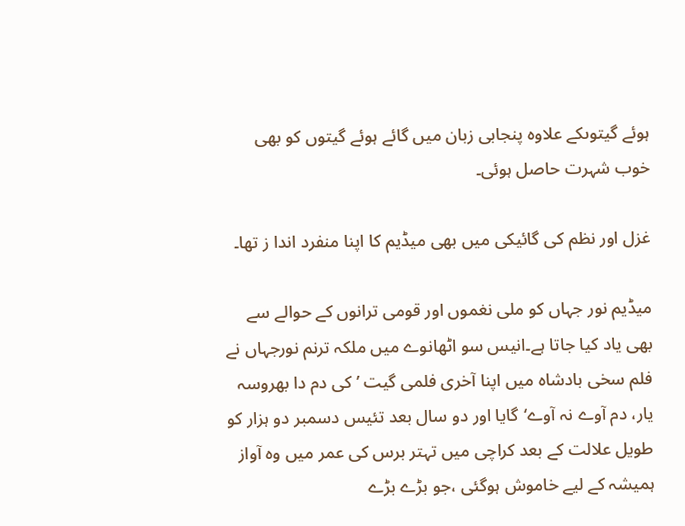ہوئے گیتوںکے علاوہ پنجابی زبان میں گائے ہوئے گیتوں کو بھی خوب شہرت حاصل ہوئی۔

غزل اور نظم کی گائیکی میں بھی میڈیم کا اپنا منفرد اندا ز تھا۔

میڈیم نور جہاں کو ملی نغموں اور قومی ترانوں کے حوالے سے بھی یاد کیا جاتا ہے۔انیس سو اٹھانوے میں ملکہ ترنم نورجہاں نے فلم سخی بادشاہ میں اپنا آخری فلمی گیت ’ کی دم دا بھروسہ یار، دم آوے نہ آوے‘گایا اور دو سال بعد تئیس دسمبر دو ہزار کو طویل علالت کے بعد کراچی میں تہتر برس کی عمر میں وہ آواز ہمیشہ کے لیے خاموش ہوگئی ،جو بڑے بڑے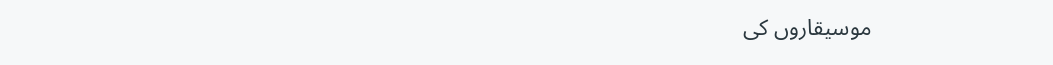موسیقاروں کی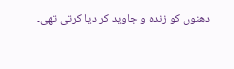دھنوں کو زندہ و جاوید کر دیا کرتی تھی۔